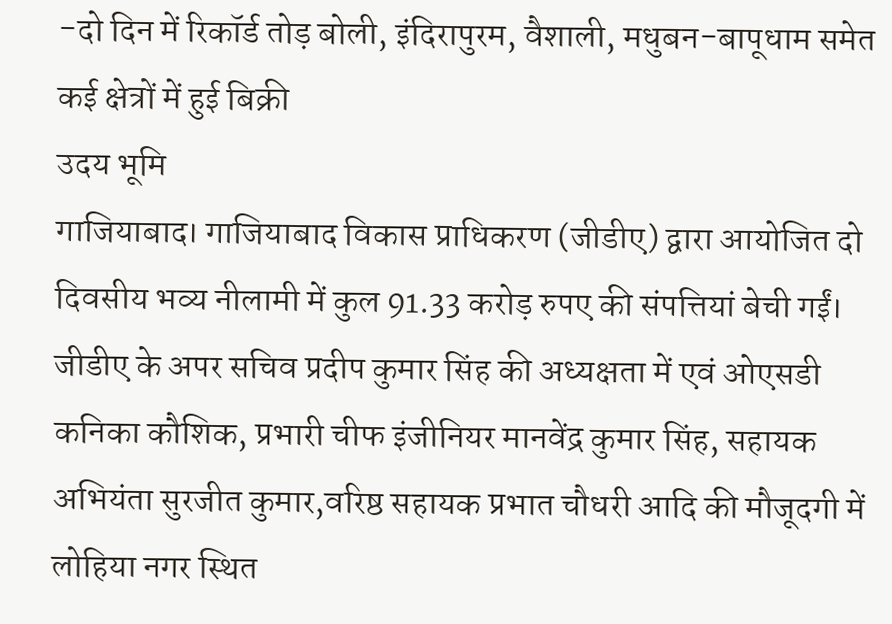-दो दिन में रिकॉर्ड तोड़ बोली, इंदिरापुरम, वैशाली, मधुबन-बापूधाम समेत कई क्षेत्रों में हुई बिक्री
उदय भूमि
गाजियाबाद। गाजियाबाद विकास प्राधिकरण (जीडीए) द्वारा आयोजित दो दिवसीय भव्य नीलामी में कुल 91.33 करोड़ रुपए की संपत्तियां बेची गईं। जीडीए के अपर सचिव प्रदीप कुमार सिंह की अध्यक्षता में एवं ओएसडी कनिका कौशिक, प्रभारी चीफ इंजीनियर मानवेंद्र कुमार सिंह, सहायक अभियंता सुरजीत कुमार,वरिष्ठ सहायक प्रभात चौधरी आदि की मौजूदगी में लोहिया नगर स्थित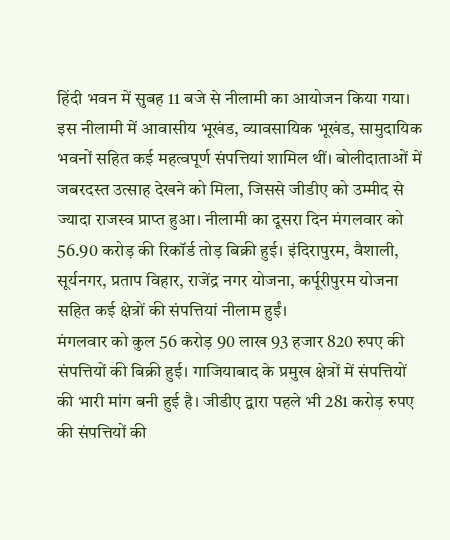हिंदी भवन में सुबह 11 बजे से नीलामी का आयोजन किया गया। इस नीलामी में आवासीय भूखंड, व्यावसायिक भूखंड, सामुदायिक भवनों सहित कई महत्वपूर्ण संपत्तियां शामिल थीं। बोलीदाताओं में जबरदस्त उत्साह देखने को मिला, जिससे जीडीए को उम्मीद से ज्यादा राजस्व प्राप्त हुआ। नीलामी का दूसरा दिन मंगलवार को 56.90 करोड़ की रिकॉर्ड तोड़ बिक्री हुई। इंदिरापुरम, वैशाली, सूर्यनगर, प्रताप विहार, राजेंद्र नगर योजना, कर्पूरीपुरम योजना सहित कई क्षेत्रों की संपत्तियां नीलाम हुईं।
मंगलवार को कुल 56 करोड़ 90 लाख 93 हजार 820 रुपए की संपत्तियों की बिक्री हुई। गाजियाबाद के प्रमुख क्षेत्रों में संपत्तियों की भारी मांग बनी हुई है। जीडीए द्वारा पहले भी 281 करोड़ रुपए की संपत्तियों की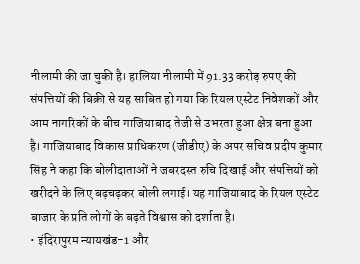नीलामी की जा चुकी है। हालिया नीलामी में 91.33 करोड़ रुपए की संपत्तियों की बिक्री से यह साबित हो गया कि रियल एस्टेट निवेशकों और आम नागरिकों के बीच गाजियाबाद तेजी से उभरता हुआ क्षेत्र बना हुआ है। गाजियाबाद विकास प्राधिकरण (जीडीए) के अपर सचिव प्रदीप कुमार सिंह ने कहा कि बोलीदाताओं ने जबरदस्त रुचि दिखाई और संपत्तियों को खरीदने के लिए बढ़चढ़कर बोली लगाई। यह गाजियाबाद के रियल एस्टेट बाजार के प्रति लोगों के बढ़ते विश्वास को दर्शाता है।
• इंदिरापुरम न्यायखंड-1 और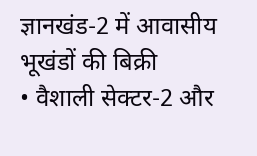ज्ञानखंड-2 में आवासीय भूखंडों की बिक्री
• वैशाली सेक्टर-2 और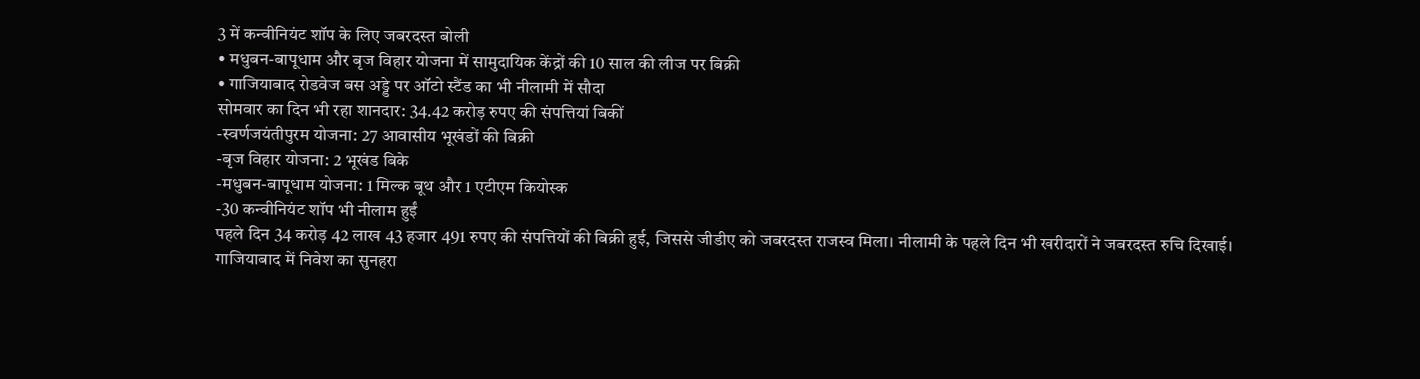3 में कन्वीनियंट शॉप के लिए जबरदस्त बोली
• मधुबन-बापूधाम और बृज विहार योजना में सामुदायिक केंद्रों की 10 साल की लीज पर बिक्री
• गाजियाबाद रोडवेज बस अड्डे पर ऑटो स्टैंड का भी नीलामी में सौदा
सोमवार का दिन भी रहा शानदार: 34.42 करोड़ रुपए की संपत्तियां बिकीं
-स्वर्णजयंतीपुरम योजना: 27 आवासीय भूखंडों की बिक्री
-बृज विहार योजना: 2 भूखंड बिके
-मधुबन-बापूधाम योजना: 1 मिल्क बूथ और 1 एटीएम कियोस्क
-30 कन्वीनियंट शॉप भी नीलाम हुईं
पहले दिन 34 करोड़ 42 लाख 43 हजार 491 रुपए की संपत्तियों की बिक्री हुई, जिससे जीडीए को जबरदस्त राजस्व मिला। नीलामी के पहले दिन भी खरीदारों ने जबरदस्त रुचि दिखाई।
गाजियाबाद में निवेश का सुनहरा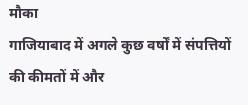मौका
गाजियाबाद में अगले कुछ वर्षों में संपत्तियों की कीमतों में और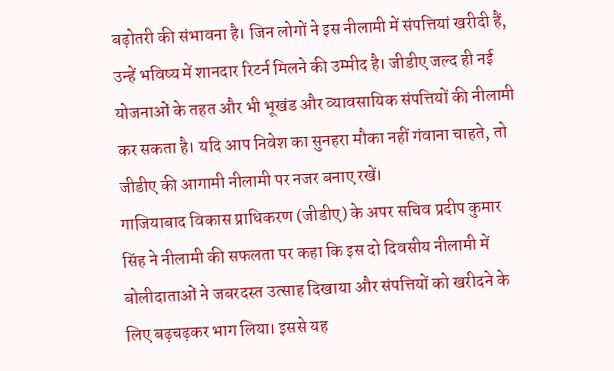बढ़ोतरी की संभावना है। जिन लोगों ने इस नीलामी में संपत्तियां खरीदी हैं, उन्हें भविष्य में शानदार रिटर्न मिलने की उम्मीद है। जीडीए जल्द ही नई योजनाओं के तहत और भी भूखंड और व्यावसायिक संपत्तियों की नीलामी कर सकता है। यदि आप निवेश का सुनहरा मौका नहीं गंवाना चाहते, तो जीडीए की आगामी नीलामी पर नजर बनाए रखें।
गाजियाबाद विकास प्राधिकरण (जीडीए) के अपर सचिव प्रदीप कुमार सिंह ने नीलामी की सफलता पर कहा कि इस दो दिवसीय नीलामी में बोलीदाताओं ने जबरदस्त उत्साह दिखाया और संपत्तियों को खरीदने के लिए बढ़चढ़कर भाग लिया। इससे यह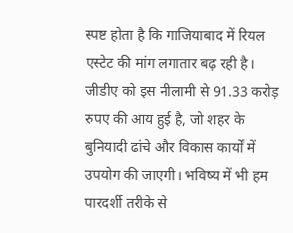स्पष्ट होता है कि गाजियाबाद में रियल एस्टेट की मांग लगातार बढ़ रही है। जीडीए को इस नीलामी से 91.33 करोड़ रुपए की आय हुई है, जो शहर के बुनियादी ढांचे और विकास कार्यों में उपयोग की जाएगी। भविष्य में भी हम पारदर्शी तरीके से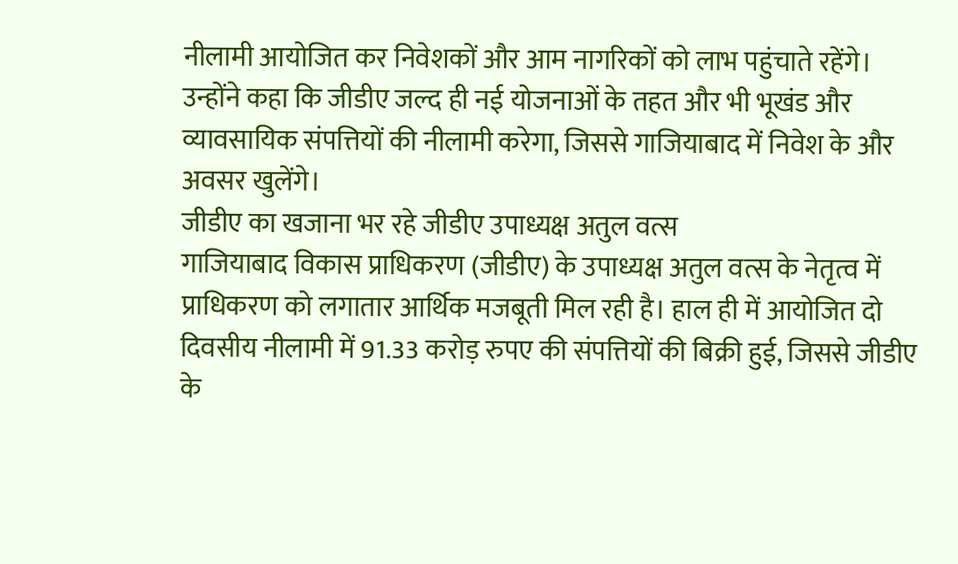नीलामी आयोजित कर निवेशकों और आम नागरिकों को लाभ पहुंचाते रहेंगे। उन्होंने कहा कि जीडीए जल्द ही नई योजनाओं के तहत और भी भूखंड और व्यावसायिक संपत्तियों की नीलामी करेगा, जिससे गाजियाबाद में निवेश के और अवसर खुलेंगे।
जीडीए का खजाना भर रहे जीडीए उपाध्यक्ष अतुल वत्स
गाजियाबाद विकास प्राधिकरण (जीडीए) के उपाध्यक्ष अतुल वत्स के नेतृत्व में प्राधिकरण को लगातार आर्थिक मजबूती मिल रही है। हाल ही में आयोजित दो दिवसीय नीलामी में 91.33 करोड़ रुपए की संपत्तियों की बिक्री हुई, जिससे जीडीए के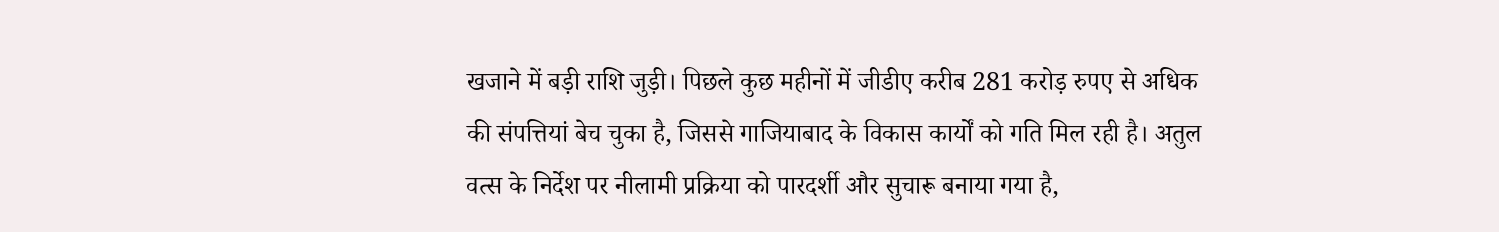खजाने में बड़ी राशि जुड़ी। पिछले कुछ महीनों में जीडीए करीब 281 करोड़ रुपए से अधिक की संपत्तियां बेच चुका है, जिससे गाजियाबाद के विकास कार्यों को गति मिल रही है। अतुल वत्स के निर्देश पर नीलामी प्रक्रिया को पारदर्शी और सुचारू बनाया गया है,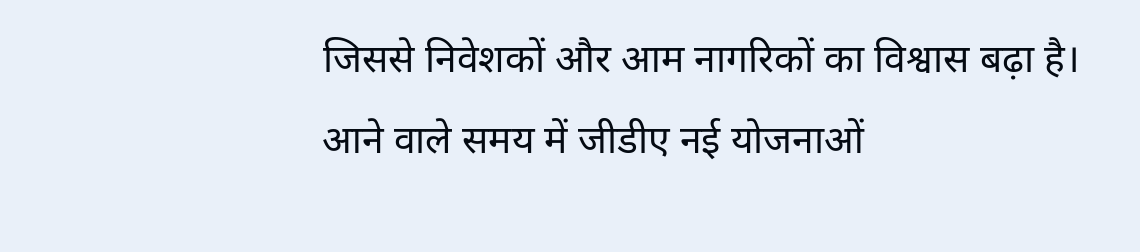जिससे निवेशकों और आम नागरिकों का विश्वास बढ़ा है। आने वाले समय में जीडीए नई योजनाओं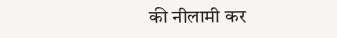की नीलामी कर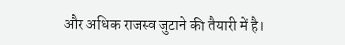और अधिक राजस्व जुटाने की तैयारी में है।